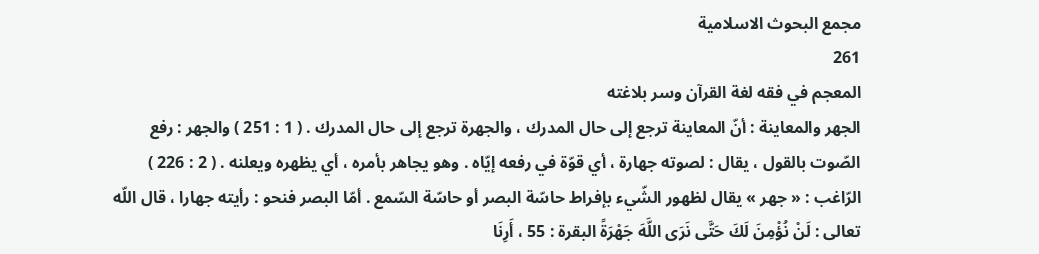مجمع البحوث الاسلامية
261
المعجم في فقه لغة القرآن وسر بلاغته
الجهر والمعاينة : أنّ المعاينة ترجع إلى حال المدرك ، والجهرة ترجع إلى حال المدرك . ( 1 : 251 ) والجهر : رفع الصّوت بالقول ، يقال : لصوته جهارة ، أي قوّة في رفعه إيّاه . وهو يجاهر بأمره ، أي يظهره ويعلنه . ( 2 : 226 ) الرّاغب : « جهر » يقال لظهور الشّيء بإفراط حاسّة البصر أو حاسّة السّمع . أمّا البصر فنحو : رأيته جهارا ، قال اللّه تعالى : لَنْ نُؤْمِنَ لَكَ حَتَّى نَرَى اللَّهَ جَهْرَةً البقرة : 55 ، أَرِنَا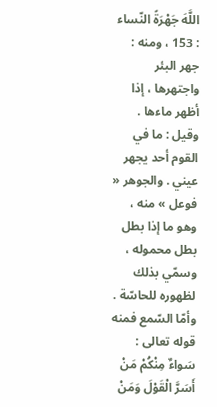اللَّهَ جَهْرَةً النّساء : 153 ، ومنه : جهر البئر واجتهرها ، إذا أظهر ماءها . وقيل : ما في القوم أحد يجهر عيني . والجوهر « فوعل » منه ، وهو ما إذا بطل بطل محموله ، وسمّي بذلك لظهوره للحاسّة . وأمّا السّمع فمنه قوله تعالى : سَواءٌ مِنْكُمْ مَنْ أَسَرَّ الْقَوْلَ وَمَنْ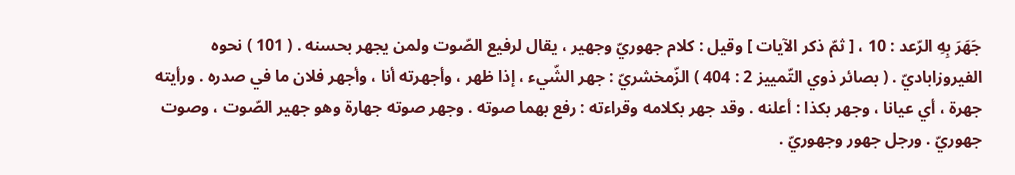جَهَرَ بِهِ الرّعد : 10 ، [ ثمّ ذكر الآيات ] وقيل : كلام جهوريّ وجهير ، يقال لرفيع الصّوت ولمن يجهر بحسنه . ( 101 ) نحوه الفيروزاباديّ . ( بصائر ذوي التّمييز 2 : 404 ) الزّمخشريّ : جهر الشّيء ، إذا ظهر ، وأجهرته أنا ، وأجهر فلان ما في صدره . ورأيته جهرة ، أي عيانا ، وجهر بكذا : أعلنه . وقد جهر بكلامه وقراءته : رفع بهما صوته . وجهر صوته جهارة وهو جهير الصّوت ، وصوت جهوريّ . ورجل جهور وجهوريّ .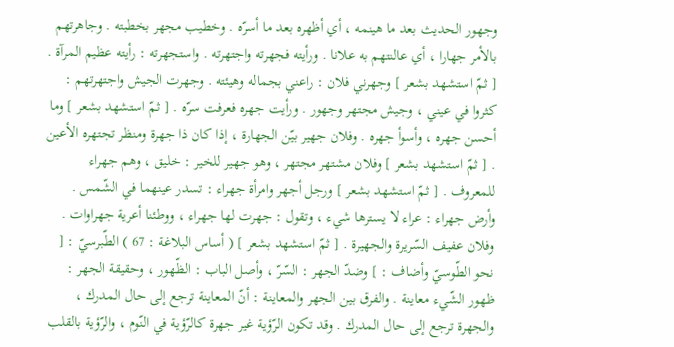وجهور الحديث بعد ما هينمه ، أي أظهره بعد ما أسرّه . وخطيب مجهر بخطبته . وجاهرتهم بالأمر جهارا ، أي عالنتهم به علانا . ورأيته فجهرته واجتهرته . واستجهرته : رأيته عظيم المرآة . [ ثمّ استشهد بشعر ] وجهرني فلان : راعني بجماله وهيئته . وجهرت الجيش واجتهرتهم : كثروا في عيني ، وجيش مجتهر وجهور . ورأيت جهره فعرفت سرّه . [ ثمّ استشهد بشعر ] وما أحسن جهره ، وأسوأ جهره . وفلان جهير بيّن الجهارة ، إذا كان ذا جهرة ومنظر تجتهره الأعين . [ ثمّ استشهد بشعر ] وفلان مشتهر مجتهر ، وهو جهير للخير : خليق ، وهم جهراء للمعروف . [ ثمّ استشهد بشعر ] ورجل أجهر وامرأة جهراء : تسدر عينهما في الشّمس . وأرض جهراء : عراء لا يسترها شيء ، وتقول : جهرت لها جهراء ، ووطئنا أعرية جهراوات . وفلان عفيف السّريرة والجهيرة . [ ثمّ استشهد بشعر ] ( أساس البلاغة : 67 ) الطّبرسيّ : [ نحو الطّوسيّ وأضاف : ] وضدّ الجهر : السّرّ ، وأصل الباب : الظّهور ، وحقيقة الجهر : ظهور الشّيء معاينة . والفرق بين الجهر والمعاينة : أنّ المعاينة ترجع إلى حال المدرك ، والجهرة ترجع إلى حال المدرك . وقد تكون الرّؤية غير جهرة كالرّؤية في النّوم ، والرّؤية بالقلب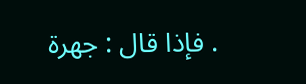. فإذا قال : جهرة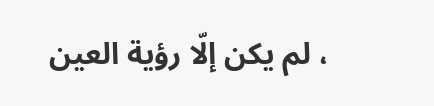، لم يكن إلّا رؤية العين